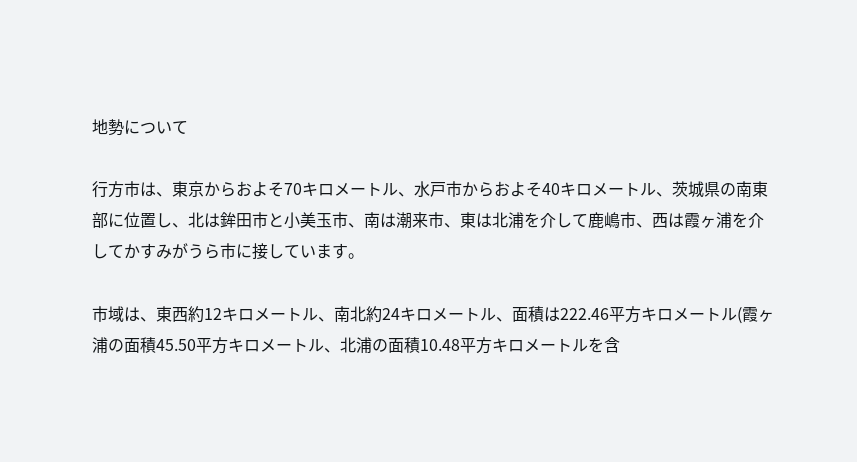地勢について

行方市は、東京からおよそ70キロメートル、水戸市からおよそ40キロメートル、茨城県の南東部に位置し、北は鉾田市と小美玉市、南は潮来市、東は北浦を介して鹿嶋市、西は霞ヶ浦を介してかすみがうら市に接しています。

市域は、東西約12キロメートル、南北約24キロメートル、面積は222.46平方キロメートル(霞ヶ浦の面積45.50平方キロメートル、北浦の面積10.48平方キロメートルを含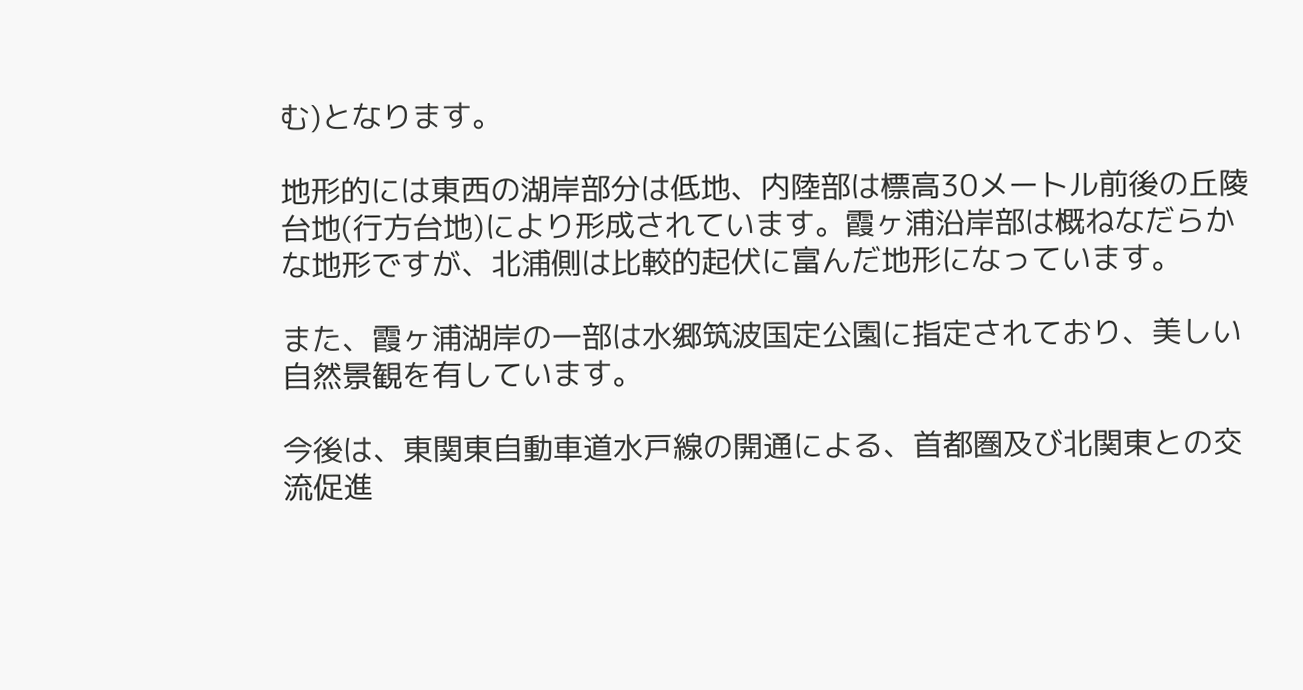む)となります。

地形的には東西の湖岸部分は低地、内陸部は標高30メートル前後の丘陵台地(行方台地)により形成されています。霞ヶ浦沿岸部は概ねなだらかな地形ですが、北浦側は比較的起伏に富んだ地形になっています。

また、霞ヶ浦湖岸の一部は水郷筑波国定公園に指定されており、美しい自然景観を有しています。

今後は、東関東自動車道水戸線の開通による、首都圏及び北関東との交流促進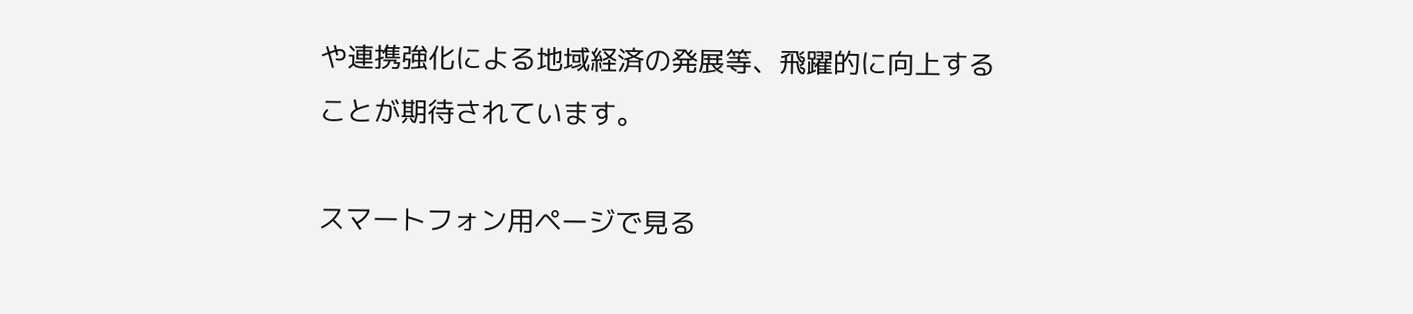や連携強化による地域経済の発展等、飛躍的に向上することが期待されています。

スマートフォン用ページで見る